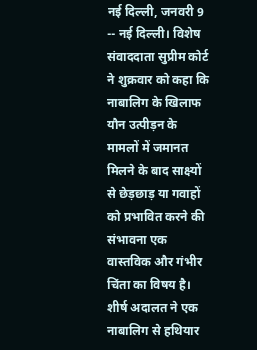नई दिल्ली, जनवरी 9 -- नई दिल्ली। विशेष संवाददाता सुप्रीम कोर्ट ने शुक्रवार को कहा कि नाबालिग के खिलाफ यौन उत्पीड़न के मामलों में जमानत मिलने के बाद साक्ष्यों से छेड़छाड़ या गवाहों को प्रभावित करने की संभावना एक वास्तविक और गंभीर चिंता का विषय है। शीर्ष अदालत ने एक नाबालिग से हथियार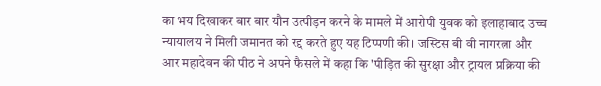का भय दिखाकर बार बार यौन उत्पीड़न करने के मामले में आरोपी युवक को इलाहाबाद उच्च न्यायालय ने मिली जमानत को रद्द करते हुए यह टिप्पणी की। जस्टिस बी वी नागरत्ना और आर महादेवन की पीठ ने अपने फैसले में कहा कि 'पीड़ित की सुरक्षा और ट्रायल प्रक्रिया की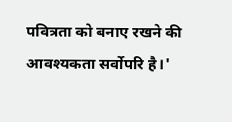पवित्रता को बनाए रखने की आवश्यकता सर्वोपरि है।'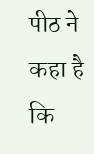पीठ ने कहा है कि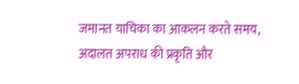जमानत याचिका का आकलन करते समय, अदालत अपराध की प्रकृति और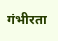गंभीरता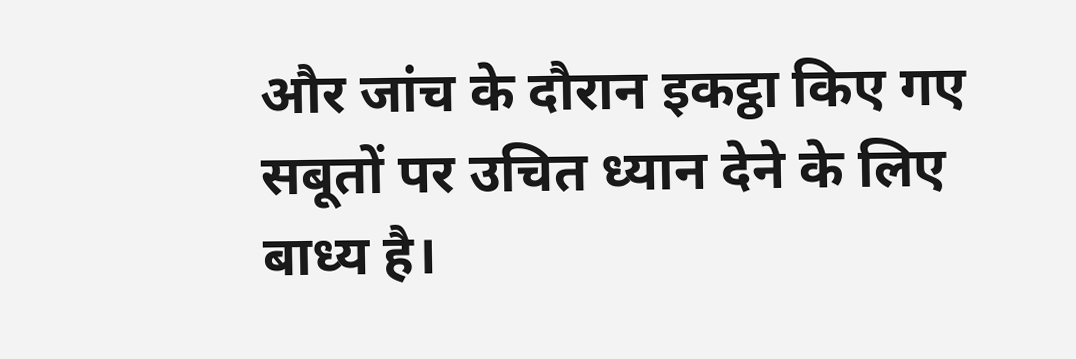और जांच के दौरान इकट्ठा किए गए सबूतों पर उचित ध्यान देने के लिए बाध्य है।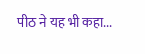पीठ ने यह भी कहा...